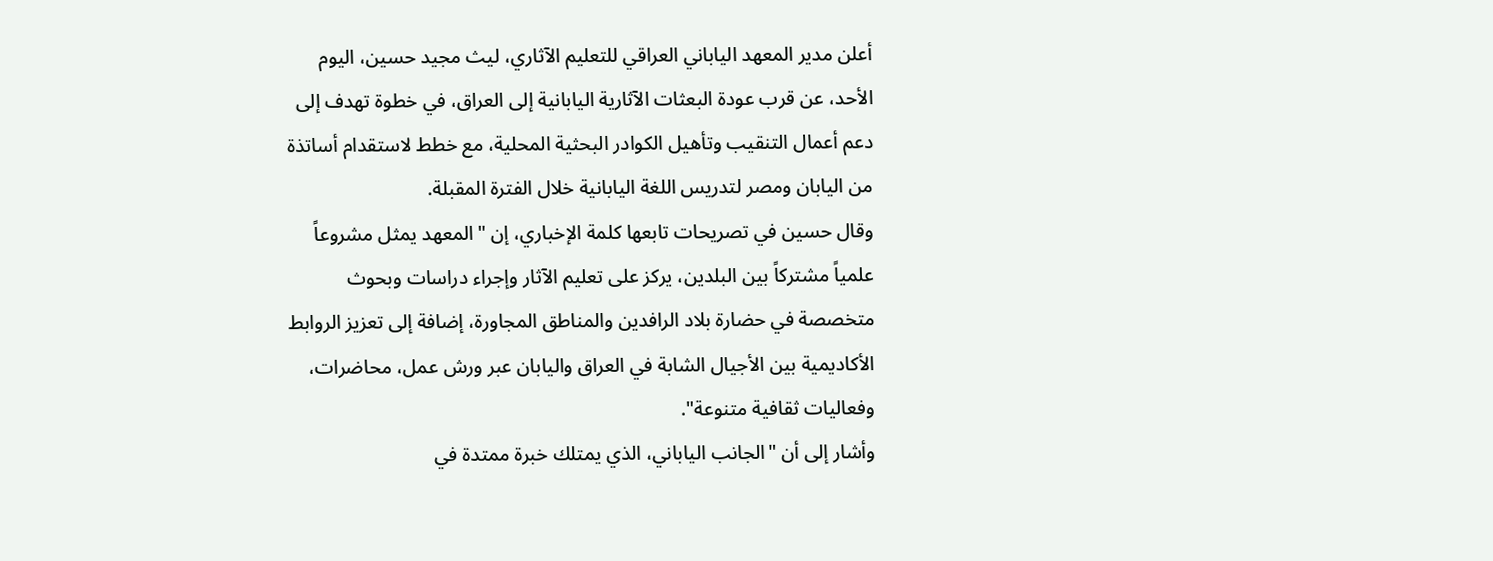أعلن مدير المعهد الياباني العراقي للتعليم الآثاري، ليث مجيد حسين، اليوم الأحد، عن قرب عودة البعثات الآثارية اليابانية إلى العراق، في خطوة تهدف إلى دعم أعمال التنقيب وتأهيل الكوادر البحثية المحلية، مع خطط لاستقدام أساتذة من اليابان ومصر لتدريس اللغة اليابانية خلال الفترة المقبلة.
وقال حسين في تصريحات تابعها كلمة الإخباري، إن "المعهد يمثل مشروعاً علمياً مشتركاً بين البلدين، يركز على تعليم الآثار وإجراء دراسات وبحوث متخصصة في حضارة بلاد الرافدين والمناطق المجاورة، إضافة إلى تعزيز الروابط الأكاديمية بين الأجيال الشابة في العراق واليابان عبر ورش عمل، محاضرات، وفعاليات ثقافية متنوعة".
وأشار إلى أن "الجانب الياباني، الذي يمتلك خبرة ممتدة في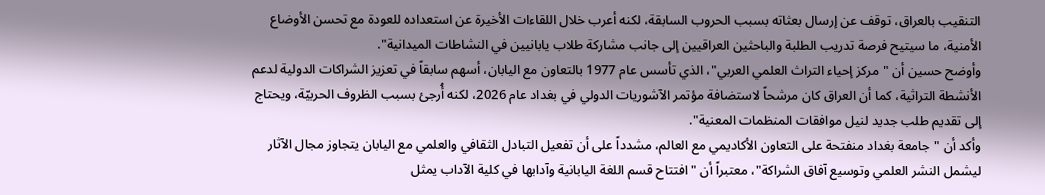التنقيب بالعراق، توقف عن إرسال بعثاته بسبب الحروب السابقة، لكنه أعرب خلال اللقاءات الأخيرة عن استعداده للعودة مع تحسن الأوضاع الأمنية، ما سيتيح فرصة تدريب الطلبة والباحثين العراقيين إلى جانب مشاركة طلاب يابانيين في النشاطات الميدانية".
وأوضح حسين أن "مركز إحياء التراث العلمي العربي"، الذي تأسس عام 1977 بالتعاون مع اليابان، أسهم سابقاً في تعزيز الشراكات الدولية لدعم الأنشطة التراثية، كما أن العراق كان مرشحاً لاستضافة مؤتمر الآشوريات الدولي في بغداد عام 2026، لكنه أُرجئ بسبب الظروف الحربيّة، ويحتاج إلى تقديم طلب جديد لنيل موافقات المنظمات المعنية".
وأكد أن "جامعة بغداد منفتحة على التعاون الأكاديمي مع العالم، مشدداً على أن تفعيل التبادل الثقافي والعلمي مع اليابان يتجاوز مجال الآثار ليشمل النشر العلمي وتوسيع آفاق الشراكة"، معتبراً أن "افتتاح قسم اللغة اليابانية وآدابها في كلية الآداب يمثل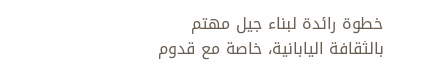خطوة رائدة لبناء جيل مهتم بالثقافة اليابانية، خاصة مع قدوم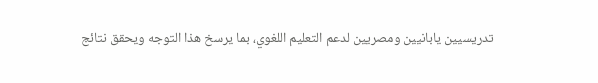تدريسيين يابانيين ومصريين لدعم التعليم اللغوي، بما يرسخ هذا التوجه ويحقق نتائج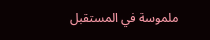ملموسة في المستقبل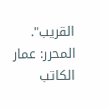القريب".
المحرر: عمار الكاتب